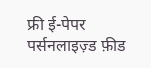फ्री ई-पेपर
पर्सनलाइज़्ड फ़ीड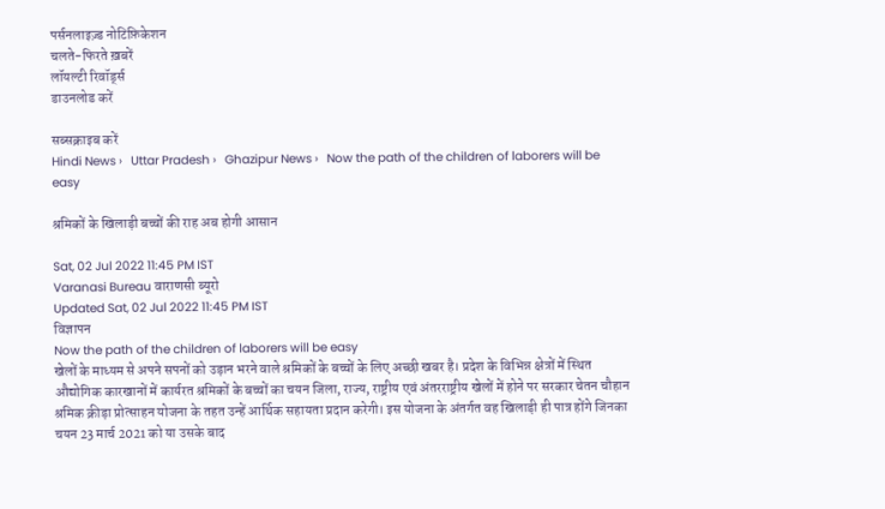पर्सनलाइज़्ड नोटिफ़िकेशन
चलते-फिरते ख़बरें
लॉयल्टी रिवॉर्ड्स
डाउनलोड करें

सब्सक्राइब करें
Hindi News ›   Uttar Pradesh ›   Ghazipur News ›   Now the path of the children of laborers will be easy

श्रमिकों के खिलाड़ी बच्चों की राह अब होगी आसान

Sat, 02 Jul 2022 11:45 PM IST
Varanasi Bureau वाराणसी ब्यूरो
Updated Sat, 02 Jul 2022 11:45 PM IST
विज्ञापन
Now the path of the children of laborers will be easy
खेलों के माध्यम से अपने सपनों को उड़ान भरने वाले श्रमिकों के बच्चों के लिए अच्छी खबर है। प्रदेश के विभिन्न क्षेत्रों में स्थित औद्योगिक कारखानों में कार्यरत श्रमिकों के बच्चों का चयन जिला, राज्य, राष्ट्रीय एवं अंतरराष्ट्रीय खेलों में होने पर सरकार चेतन चौहान श्रमिक क्रीड़ा प्रोत्साहन योजना के तहत उन्हें आर्थिक सहायता प्रदान करेगी। इस योजना के अंतर्गत वह खिलाड़ी ही पात्र होंगे जिनका चयन 23 मार्च 2021 को या उसके बाद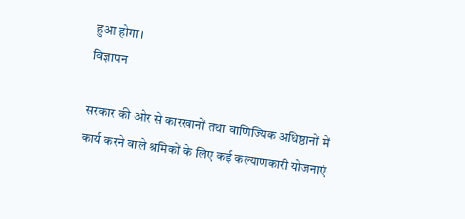हुआ होगा।
विज्ञापन

सरकार की ओर से कारखानों तथा वाणिज्यिक अधिष्ठानों में कार्य करने वाले श्रमिकों के लिए कई कल्याणकारी योजनाएं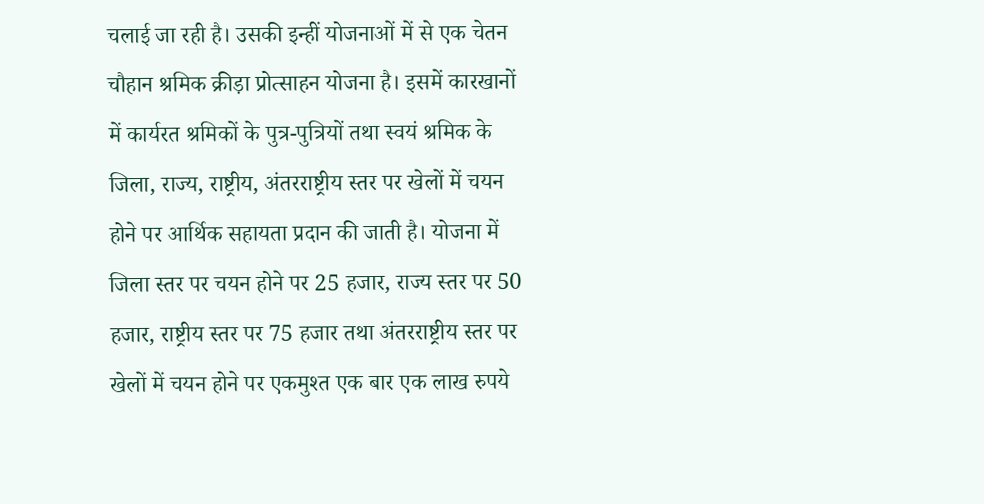चलाई जा रही है। उसकी इन्हीं योजनाओं में से एक चेतन चौहान श्रमिक क्रीड़ा प्रोत्साहन योजना है। इसमें कारखानों में कार्यरत श्रमिकों के पुत्र-पुत्रियों तथा स्वयं श्रमिक के जिला, राज्य, राष्ट्रीय, अंतरराष्ट्रीय स्तर पर खेलों में चयन होने पर आर्थिक सहायता प्रदान की जाती है। योजना में जिला स्तर पर चयन होने पर 25 हजार, राज्य स्तर पर 50 हजार, राष्ट्रीय स्तर पर 75 हजार तथा अंतरराष्ट्रीय स्तर पर खेलों में चयन होने पर एकमुश्त एक बार एक लाख रुपये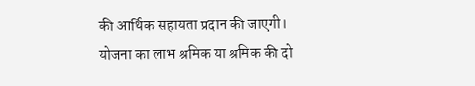की आर्थिक सहायता प्रदान की जाएगी। योजना का लाभ श्रमिक या श्रमिक की दो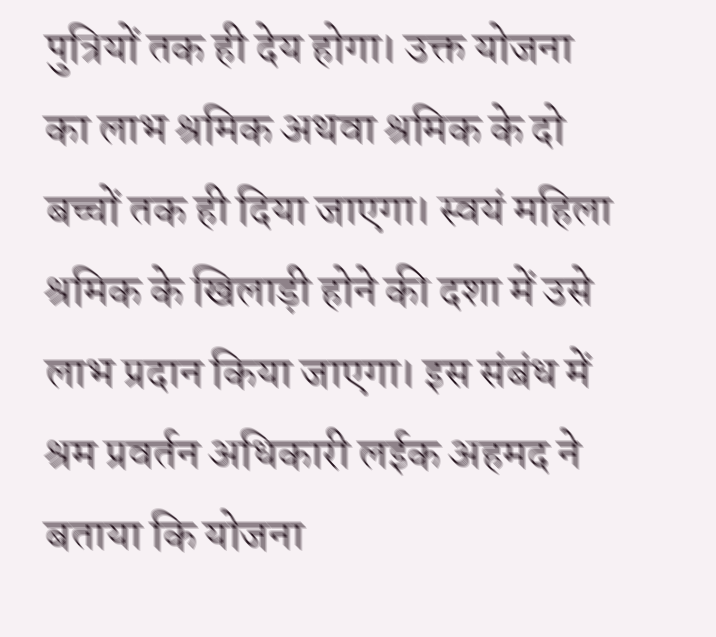पुत्रियों तक ही देय होगा। उक्त योजना का लाभ श्रमिक अथवा श्रमिक के दो बच्चों तक ही दिया जाएगा। स्वयं महिला श्रमिक के खिलाड़ी होने की दशा में उसे लाभ प्रदान किया जाएगा। इस संबंध में श्रम प्रवर्तन अधिकारी लईक अहमद ने बताया कि योजना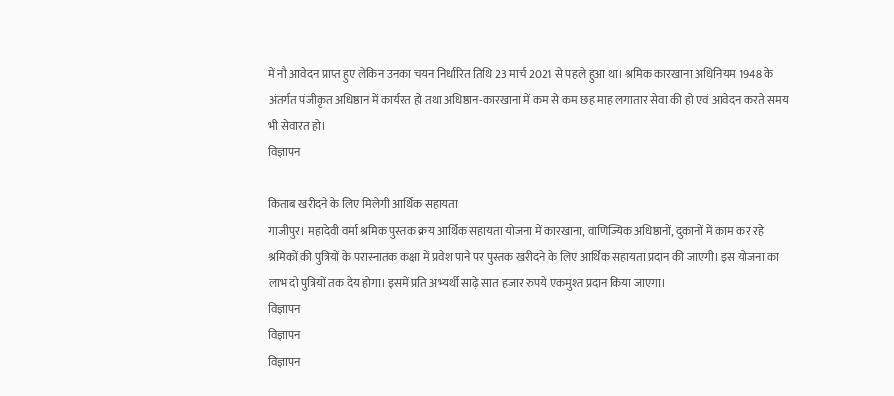में नौ आवेदन प्राप्त हुए लेकिन उनका चयन निर्धारित तिथि 23 मार्च 2021 से पहले हुआ था। श्रमिक कारखाना अधिनियम 1948 के अंतर्गत पंजीकृत अधिष्ठान में कार्यरत हो तथा अधिष्ठान-कारखाना में कम से कम छह माह लगातार सेवा की हो एवं आवेदन करते समय भी सेवारत हो।
विज्ञापन

किताब खरीदने के लिए मिलेगी आर्थिक सहायता
गाजीपुर। महादेवी वर्मा श्रमिक पुस्तक क्रय आर्थिक सहायता योजना में कारखाना, वाणिज्यिक अधिष्ठानों, दुकानों में काम कर रहे श्रमिकों की पुत्रियों के परास्नातक कक्षा में प्रवेश पाने पर पुस्तक खरीदने के लिए आर्थिक सहायता प्रदान की जाएगी। इस योजना का लाभ दो पुत्रियों तक देय होगा। इसमें प्रति अभ्यर्थी साढ़े सात हजार रुपये एकमुश्त प्रदान किया जाएगा।
विज्ञापन
विज्ञापन
विज्ञापन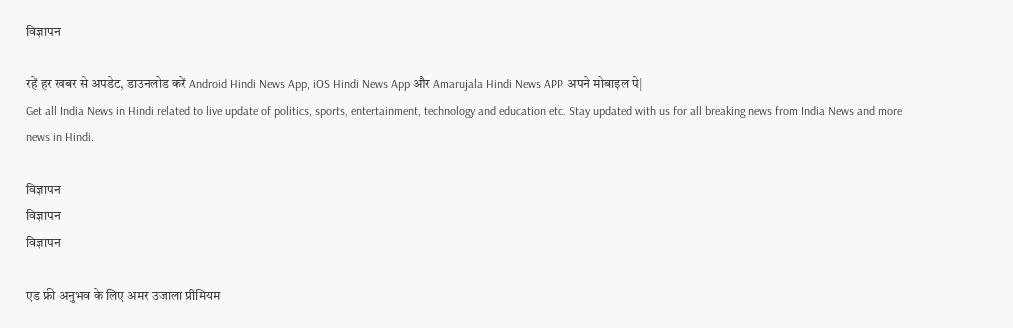विज्ञापन

रहें हर खबर से अपडेट, डाउनलोड करें Android Hindi News App, iOS Hindi News App और Amarujala Hindi News APP अपने मोबाइल पे|
Get all India News in Hindi related to live update of politics, sports, entertainment, technology and education etc. Stay updated with us for all breaking news from India News and more news in Hindi.

विज्ञापन
विज्ञापन
विज्ञापन

एड फ्री अनुभव के लिए अमर उजाला प्रीमियम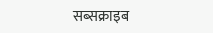सब्सक्राइब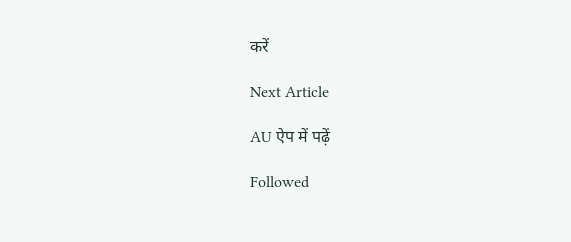करें

Next Article

AU ऐप में पढ़ें

Followed